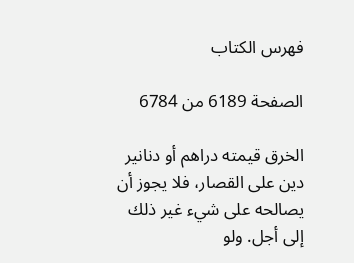فهرس الكتاب

الصفحة 6189 من 6784

الخرق قيمته دراهم أو دنانير دين على القصار، فلا يجوز أن يصالحه على شيء غير ذلك إلى أجل. ولو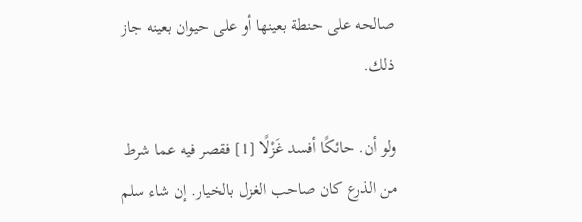صالحه على حنطة بعينها أو على حيوان بعينه جاز ذلك.

ولو أن. حائكًا أفسد غَزْلًا [1] فقصر فيه عما شرط من الذرع كان صاحب الغزل بالخيار. إن شاء سلم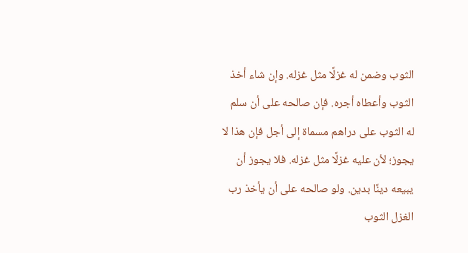الثوب وضمن له غزلًا مثل غزله. وإن شاء أخذ الثوب وأعطاه أجره. فإن صالحه على أن سلم له الثوب على دراهم مسماة إلى أجل فإن هذا لا يجوز؛ لأن عليه غزلًا مثل غزله. فلا يجوز أن يبيعه دينًا بدين. ولو صالحه على أن يأخذ رب الغزل الثوب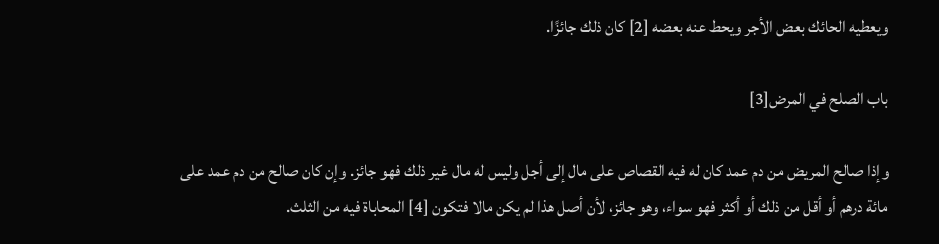ويعطيه الحائك بعض الأجر ويحط عنه بعضه [2] كان ذلك جائزًا.

باب الصلح في المرض[3]

وإذا صالح المريض من دم عمد كان له فيه القصاص على مال إلى أجل وليس له مال غير ذلك فهو جائز. وإن كان صالح من دم عمد على مائة درهم أو أقل من ذلك أو أكثر فهو سواء، وهو جائز، لأن أصل هذا لم يكن مالا فتكون [4] المحاباة فيه من الثلث.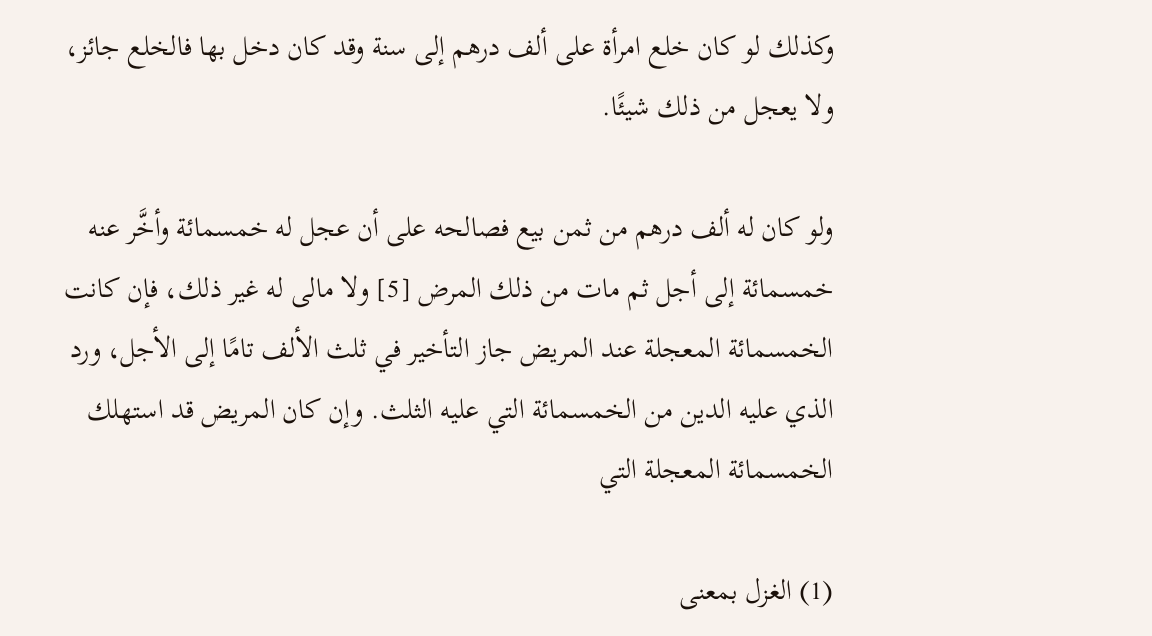وكذلك لو كان خلع امرأة على ألف درهم إلى سنة وقد كان دخل بها فالخلع جائز، ولا يعجل من ذلك شيئًا.

ولو كان له ألف درهم من ثمن بيع فصالحه على أن عجل له خمسمائة وأخَّر عنه خمسمائة إلى أجل ثم مات من ذلك المرض [5] ولا مالى له غير ذلك، فإن كانت الخمسمائة المعجلة عند المريض جاز التأخير في ثلث الألف تامًا إلى الأجل، ورد الذي عليه الدين من الخمسمائة التي عليه الثلث. وإن كان المريض قد استهلك الخمسمائة المعجلة التي

(1) الغزل بمعنى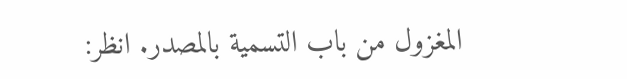المغزول من باب التسمية بالمصدر. انظر: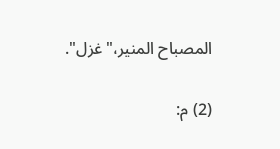المصباح المنير،"غزل".

(2) م: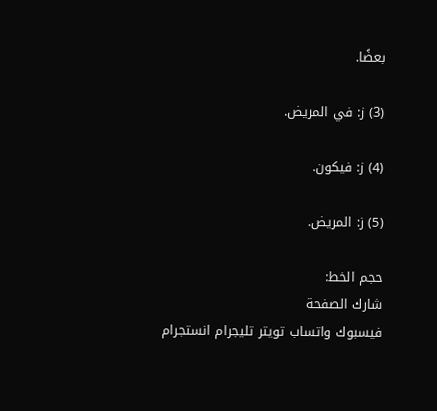بعضًا.

(3) ز: في المريض.

(4) ز: فيكون.

(5) ز: المريض.

حجم الخط:
شارك الصفحة
فيسبوك واتساب تويتر تليجرام انستجرام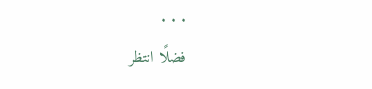. . .
فضلًا انتظر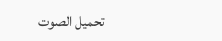تحميل الصوت